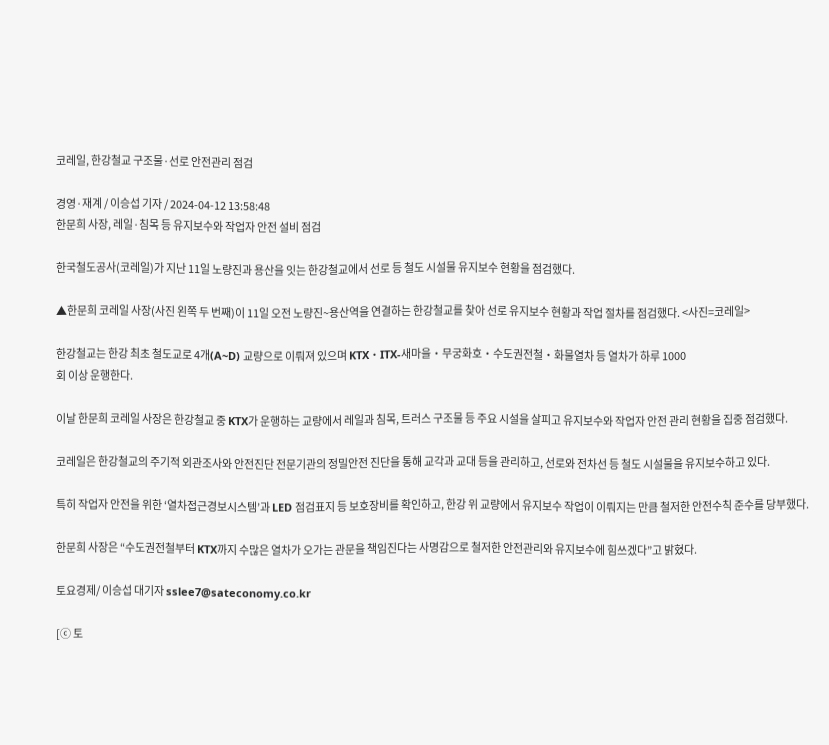코레일, 한강철교 구조물·선로 안전관리 점검

경영·재계 / 이승섭 기자 / 2024-04-12 13:58:48
한문희 사장, 레일·침목 등 유지보수와 작업자 안전 설비 점검

한국철도공사(코레일)가 지난 11일 노량진과 용산을 잇는 한강철교에서 선로 등 철도 시설물 유지보수 현황을 점검했다.

▲한문희 코레일 사장(사진 왼쪽 두 번째)이 11일 오전 노량진~용산역을 연결하는 한강철교를 찾아 선로 유지보수 현황과 작업 절차를 점검했다. <사진=코레일>

한강철교는 한강 최초 철도교로 4개(A~D) 교량으로 이뤄져 있으며 KTX・ITX-새마을・무궁화호・수도권전철・화물열차 등 열차가 하루 1000
회 이상 운행한다.

이날 한문희 코레일 사장은 한강철교 중 KTX가 운행하는 교량에서 레일과 침목, 트러스 구조물 등 주요 시설을 살피고 유지보수와 작업자 안전 관리 현황을 집중 점검했다.

코레일은 한강철교의 주기적 외관조사와 안전진단 전문기관의 정밀안전 진단을 통해 교각과 교대 등을 관리하고, 선로와 전차선 등 철도 시설물을 유지보수하고 있다.

특히 작업자 안전을 위한 ‘열차접근경보시스템’과 LED 점검표지 등 보호장비를 확인하고, 한강 위 교량에서 유지보수 작업이 이뤄지는 만큼 철저한 안전수칙 준수를 당부했다.

한문희 사장은 “수도권전철부터 KTX까지 수많은 열차가 오가는 관문을 책임진다는 사명감으로 철저한 안전관리와 유지보수에 힘쓰겠다”고 밝혔다.

토요경제/ 이승섭 대기자 sslee7@sateconomy.co.kr

[ⓒ 토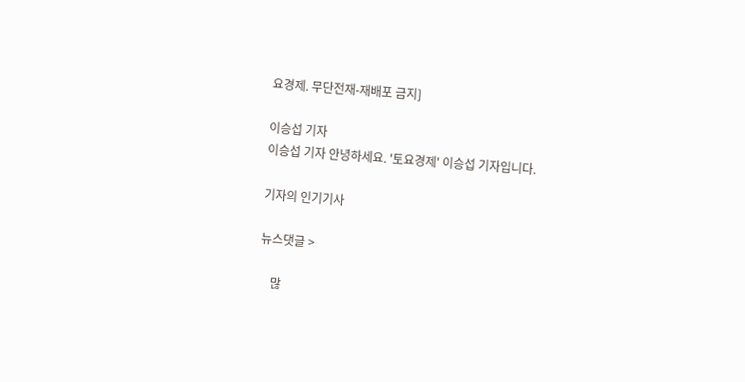요경제. 무단전재-재배포 금지]

이승섭 기자
이승섭 기자 안녕하세요. '토요경제' 이승섭 기자입니다.

기자의 인기기사

뉴스댓글 >

    많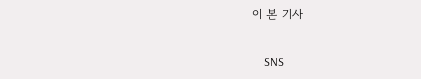이 본 기사

    SNS